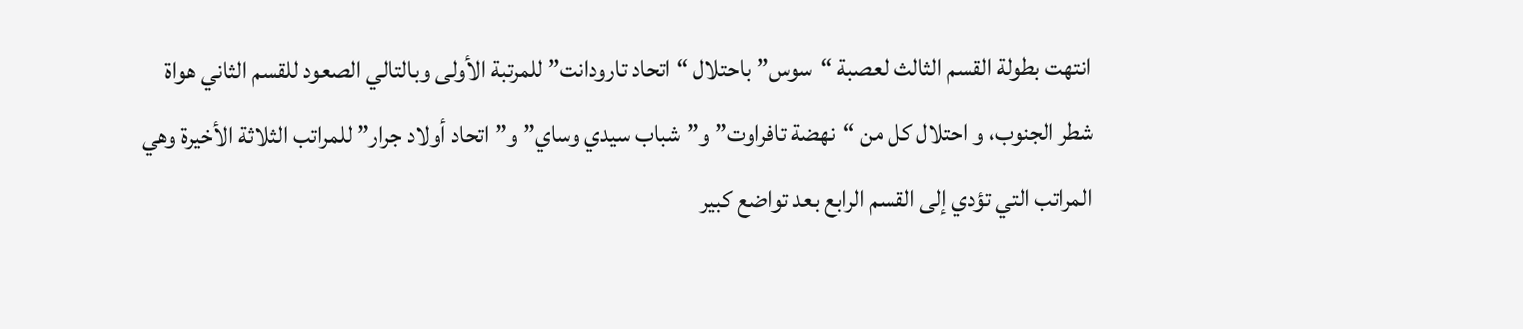انتهت بطولة القسم الثالث لعصبة “سوس” باحتلال “اتحاد تارودانت” للمرتبة الأولى وبالتالي الصعود للقسم الثاني هواة شطر الجنوب، و احتلال كل من “نهضة تافراوت” و”شباب سيدي وساي” و”اتحاد أولاد جرار” للمراتب الثلاثة الأخيرة وهي المراتب التي تؤدي إلى القسم الرابع بعد تواضع كبير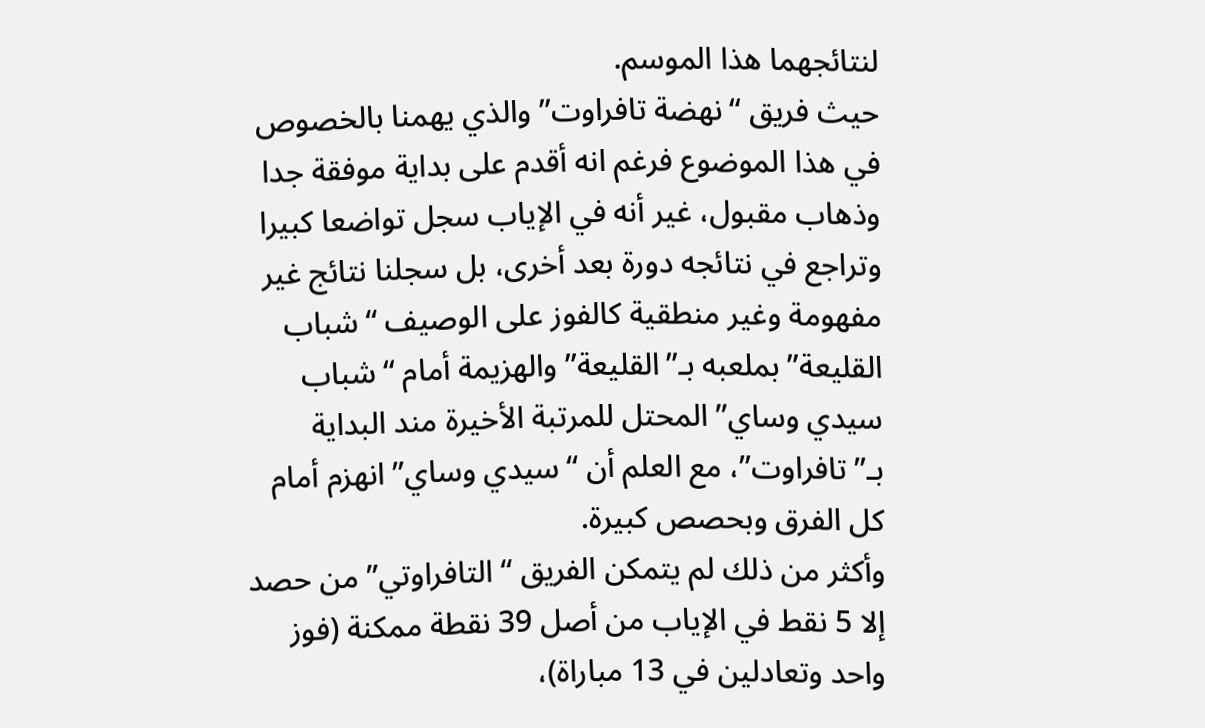لنتائجهما هذا الموسم.
حيث فريق “نهضة تافراوت” والذي يهمنا بالخصوص في هذا الموضوع فرغم انه أقدم على بداية موفقة جدا وذهاب مقبول، غير أنه في الإياب سجل تواضعا كبيرا وتراجع في نتائجه دورة بعد أخرى، بل سجلنا نتائج غير مفهومة وغير منطقية كالفوز على الوصيف “شباب القليعة” بملعبه بـ”القليعة” والهزيمة أمام “شباب سيدي وساي” المحتل للمرتبة الأخيرة مند البداية بـ”تافراوت”، مع العلم أن “سيدي وساي” انهزم أمام كل الفرق وبحصص كبيرة.
وأكثر من ذلك لم يتمكن الفريق “التافراوتي” من حصد إلا 5 نقط في الإياب من أصل 39 نقطة ممكنة (فوز واحد وتعادلين في 13 مباراة)،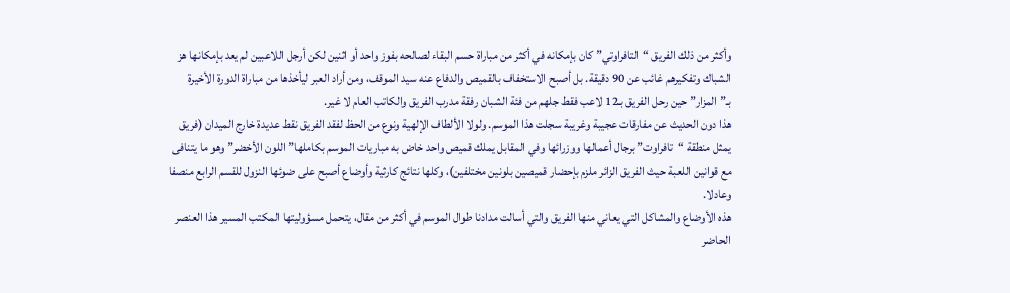وأكثر من ذلك الفريق “التافراوتي” كان بإمكانه في أكثر من مباراة حسم البقاء لصالحه بفوز واحد أو اثنين لكن أرجل اللاعبين لم يعد بإمكانها هز الشباك وتفكيرهم غائب عن 90 دقيقة. بل أصبح الاستخفاف بالقميص والدفاع عنه سيد الموقف، ومن أراد العبر ليأخذها من مباراة الدورة الأخيرة بـ”المزار” حين رحل الفريق بـ12 لاعب فقط جلهم من فئة الشبان رفقة مدرب الفريق والكاتب العام لا غير.
هذا دون الحديث عن مفارقات عجيبة وغريبة سجلت هذا الموسم. ولولا الألطاف الإلهية ونوع من الحظ لفقد الفريق نقط عديدة خارج الميدان (فريق يمثل منطقة “تافراوت” برجال أعمالها ووزرائها وفي المقابل يملك قميص واحد خاض به مباريات الموسم بكاملها” اللون الأخضر” وهو ما يتنافى مع قوانين اللعبة حيث الفريق الزائر ملزم بإحضار قميصين بلونين مختلفين)، وكلها نتائج كارثية وأوضاع أصبح على ضوئها النزول للقسم الرابع منصفا وعادلا.
هذه الأوضاع والمشاكل التي يعاني منها الفريق والتي أسالت مدادنا طوال الموسم في أكثر من مقال، يتحمل مسؤوليتها المكتب المسير هذا العنصر الحاضر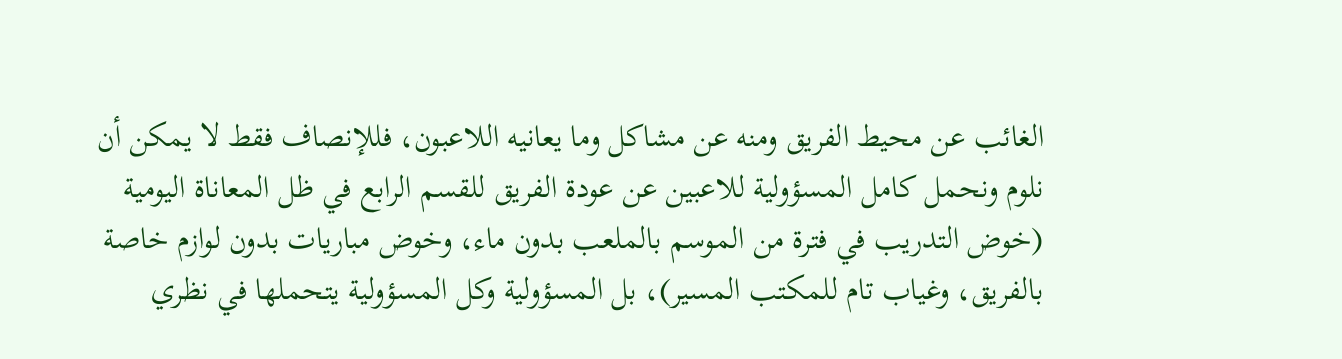الغائب عن محيط الفريق ومنه عن مشاكل وما يعانيه اللاعبون، فللإنصاف فقط لا يمكن أن نلوم ونحمل كامل المسؤولية للاعبين عن عودة الفريق للقسم الرابع في ظل المعاناة اليومية (خوض التدريب في فترة من الموسم بالملعب بدون ماء، وخوض مباريات بدون لوازم خاصة بالفريق، وغياب تام للمكتب المسير)، بل المسؤولية وكل المسؤولية يتحملها في نظري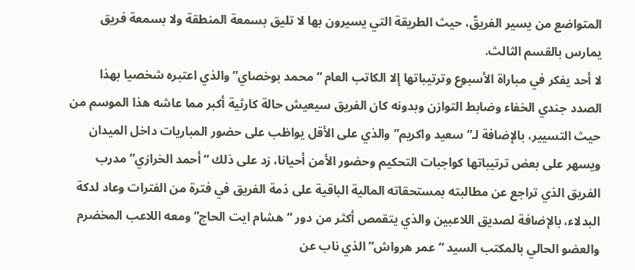المتواضع من يسير الفريقّ، حيث الطريقة التي يسيرون بها لا تليق بسمعة المنطقة ولا بسمعة فريق يمارس بالقسم الثالث.
لا أحد يفكر في مباراة الأسبوع وترتيباتها إلا الكاتب العام “محمد بوخصاي” والذي اعتبره شخصيا بهذا الصدد جندي الخفاء وضابط التوازن وبدونه كان الفريق سيعيش حالة كارثية أكبر مما عاشه هذا الموسم من حيث التسيير، بالإضافة لـ”سعيد واكريم” والذي على الأقل يواظب على حضور المباريات داخل الميدان ويسهر على بعض ترتيباتها كواجبات التحكيم وحضور الأمن أحيانا، زد على ذلك “أحمد الخرازي” مدرب الفريق الذي تراجع عن مطالبته بمستحقاته المالية الباقية على ذمة الفريق في فترة من الفترات وعاد لدكة البدلاء، بالإضافة لصديق اللاعبين والذي يتقمص أكثر من دور “هشام ايت الحاج” ومعه اللاعب المخضرم والعضو الحالي بالمكتب السيد “عمر هرواش” الذي ناب عن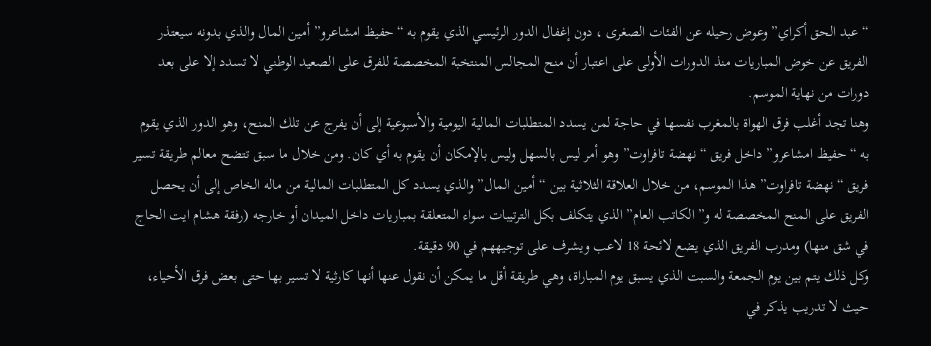“عبد الحق أكراي” وعوض رحيله عن الفئات الصغرى ، دون إغفال الدور الرئيسي الذي يقوم به “حفيظ امشاعرو” أمين المال والذي بدونه سيعتذر الفريق عن خوض المباريات منذ الدورات الأولى على اعتبار أن منح المجالس المنتخبة المخصصة للفرق على الصعيد الوطني لا تسدد إلا على بعد دورات من نهاية الموسم.
وهنا تجد أغلب فرق الهواة بالمغرب نفسها في حاجة لمن يسدد المتطلبات المالية اليومية والأسبوعية إلى أن يفرج عن تلك المنح، وهو الدور الذي يقوم به “حفيظ امشاعرو” داخل فريق “نهضة تافراوت” وهو أمر ليس بالسهل وليس بالإمكان أن يقوم به أي كان. ومن خلال ما سبق تتضح معالم طريقة تسير فريق “نهضة تافراوت” هذا الموسم، من خلال العلاقة الثلاثية بين “أمين المال” والذي يسدد كل المتطلبات المالية من ماله الخاص إلى أن يحصل الفريق على المنح المخصصة له و”الكاتب العام” الذي يتكلف بكل الترتيبات سواء المتعلقة بمباريات داخل الميدان أو خارجه (رفقة هشام ايت الحاج في شق منها) ومدرب الفريق الذي يضع لائحة 18 لاعب ويشرف على توجيههم في 90 دقيقة.
وكل ذلك يتم بين يوم الجمعة والسبت الذي يسبق يوم المباراة، وهي طريقة أقل ما يمكن أن نقول عنها أنها كارثية لا تسير بها حتى بعض فرق الأحياء، حيث لا تدريب يذكر في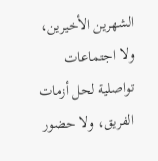الشهرين الأخيرين، ولا اجتماعات تواصلية لحل أزمات الفريق، ولا حضور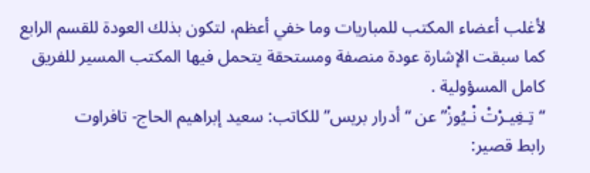لأغلب أعضاء المكتب للمباريات وما خفي أعظم، لتكون بذلك العودة للقسم الرابع كما سبقت الإشارة عودة منصفة ومستحقة يتحمل فيها المكتب المسير للفريق كامل المسؤولية .
“تِـغِيـرْتْ نْـيُوزْ” عن “أدرار بريس” للكاتب: سعيد إبراهيم الحاج- تافراوت
رابط قصير: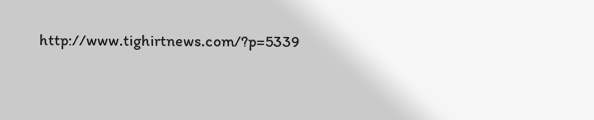http://www.tighirtnews.com/?p=5339